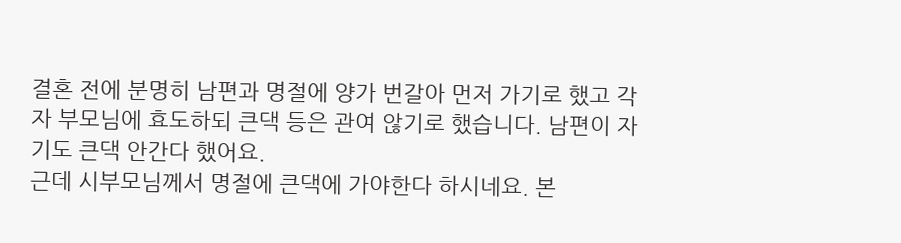결혼 전에 분명히 남편과 명절에 양가 번갈아 먼저 가기로 했고 각자 부모님에 효도하되 큰댁 등은 관여 않기로 했습니다. 남편이 자기도 큰댁 안간다 했어요.
근데 시부모님께서 명절에 큰댁에 가야한다 하시네요. 본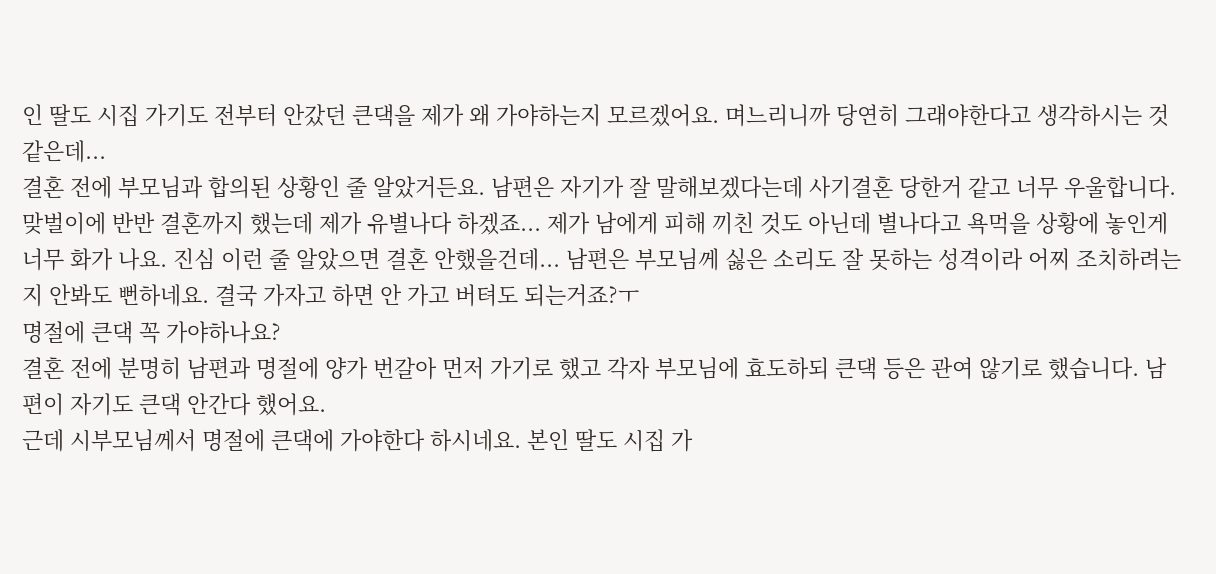인 딸도 시집 가기도 전부터 안갔던 큰댁을 제가 왜 가야하는지 모르겠어요. 며느리니까 당연히 그래야한다고 생각하시는 것 같은데...
결혼 전에 부모님과 합의된 상황인 줄 알았거든요. 남편은 자기가 잘 말해보겠다는데 사기결혼 당한거 같고 너무 우울합니다.
맞벌이에 반반 결혼까지 했는데 제가 유별나다 하겠죠... 제가 남에게 피해 끼친 것도 아닌데 별나다고 욕먹을 상황에 놓인게 너무 화가 나요. 진심 이런 줄 알았으면 결혼 안했을건데... 남편은 부모님께 싫은 소리도 잘 못하는 성격이라 어찌 조치하려는지 안봐도 뻔하네요. 결국 가자고 하면 안 가고 버텨도 되는거죠?ㅜ
명절에 큰댁 꼭 가야하나요?
결혼 전에 분명히 남편과 명절에 양가 번갈아 먼저 가기로 했고 각자 부모님에 효도하되 큰댁 등은 관여 않기로 했습니다. 남편이 자기도 큰댁 안간다 했어요.
근데 시부모님께서 명절에 큰댁에 가야한다 하시네요. 본인 딸도 시집 가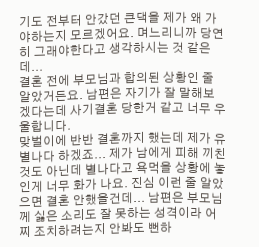기도 전부터 안갔던 큰댁을 제가 왜 가야하는지 모르겠어요. 며느리니까 당연히 그래야한다고 생각하시는 것 같은데...
결혼 전에 부모님과 합의된 상황인 줄 알았거든요. 남편은 자기가 잘 말해보겠다는데 사기결혼 당한거 같고 너무 우울합니다.
맞벌이에 반반 결혼까지 했는데 제가 유별나다 하겠죠... 제가 남에게 피해 끼친 것도 아닌데 별나다고 욕먹을 상황에 놓인게 너무 화가 나요. 진심 이런 줄 알았으면 결혼 안했을건데... 남편은 부모님께 싫은 소리도 잘 못하는 성격이라 어찌 조치하려는지 안봐도 뻔하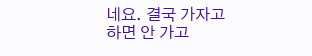네요. 결국 가자고 하면 안 가고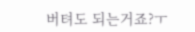버텨도 되는거죠?ㅜ